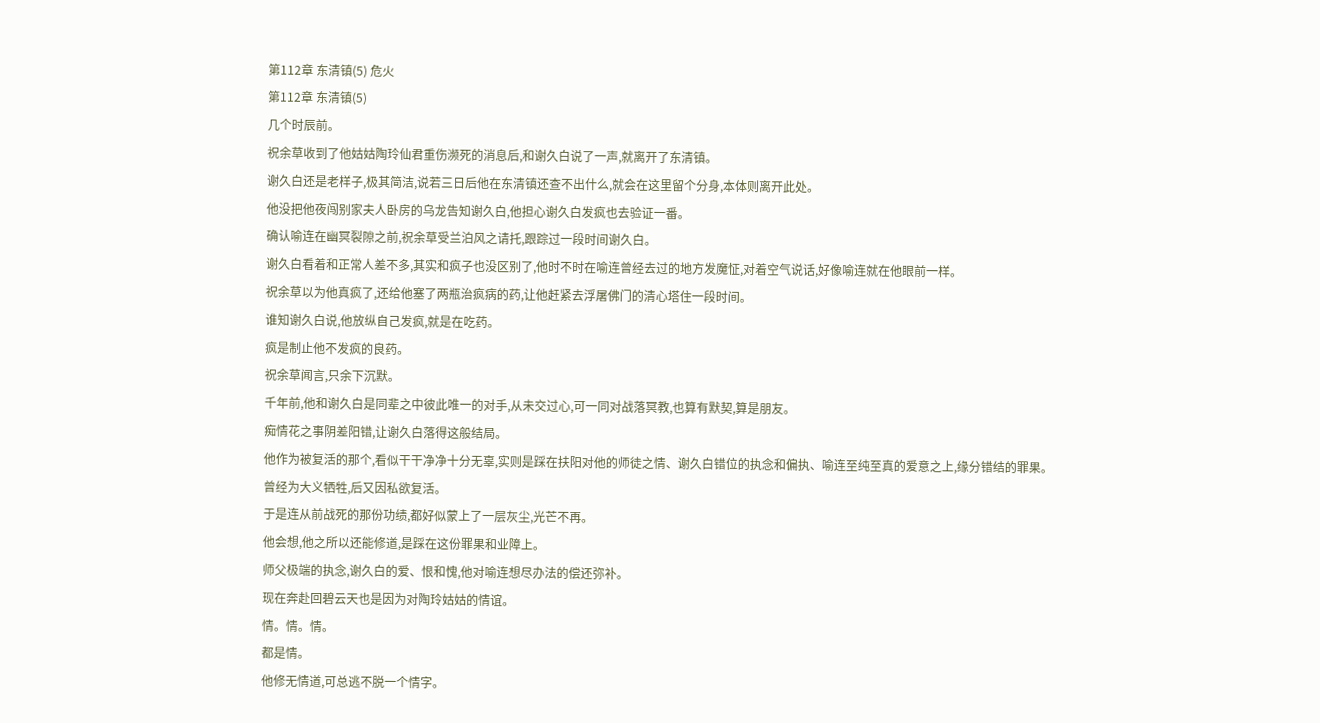第112章 东清镇(5) 危火
第112章 东清镇(5)
几个时辰前。
祝余草收到了他姑姑陶玲仙君重伤濒死的消息后,和谢久白说了一声,就离开了东清镇。
谢久白还是老样子,极其简洁,说若三日后他在东清镇还查不出什么,就会在这里留个分身,本体则离开此处。
他没把他夜闯别家夫人卧房的乌龙告知谢久白,他担心谢久白发疯也去验证一番。
确认喻连在幽冥裂隙之前,祝余草受兰泊风之请托,跟踪过一段时间谢久白。
谢久白看着和正常人差不多,其实和疯子也没区别了,他时不时在喻连曾经去过的地方发魔怔,对着空气说话,好像喻连就在他眼前一样。
祝余草以为他真疯了,还给他塞了两瓶治疯病的药,让他赶紧去浮屠佛门的清心塔住一段时间。
谁知谢久白说,他放纵自己发疯,就是在吃药。
疯是制止他不发疯的良药。
祝余草闻言,只余下沉默。
千年前,他和谢久白是同辈之中彼此唯一的对手,从未交过心,可一同对战落冥教,也算有默契,算是朋友。
痴情花之事阴差阳错,让谢久白落得这般结局。
他作为被复活的那个,看似干干净净十分无辜,实则是踩在扶阳对他的师徒之情、谢久白错位的执念和偏执、喻连至纯至真的爱意之上,缘分错结的罪果。
曾经为大义牺牲,后又因私欲复活。
于是连从前战死的那份功绩,都好似蒙上了一层灰尘,光芒不再。
他会想,他之所以还能修道,是踩在这份罪果和业障上。
师父极端的执念,谢久白的爱、恨和愧,他对喻连想尽办法的偿还弥补。
现在奔赴回碧云天也是因为对陶玲姑姑的情谊。
情。情。情。
都是情。
他修无情道,可总逃不脱一个情字。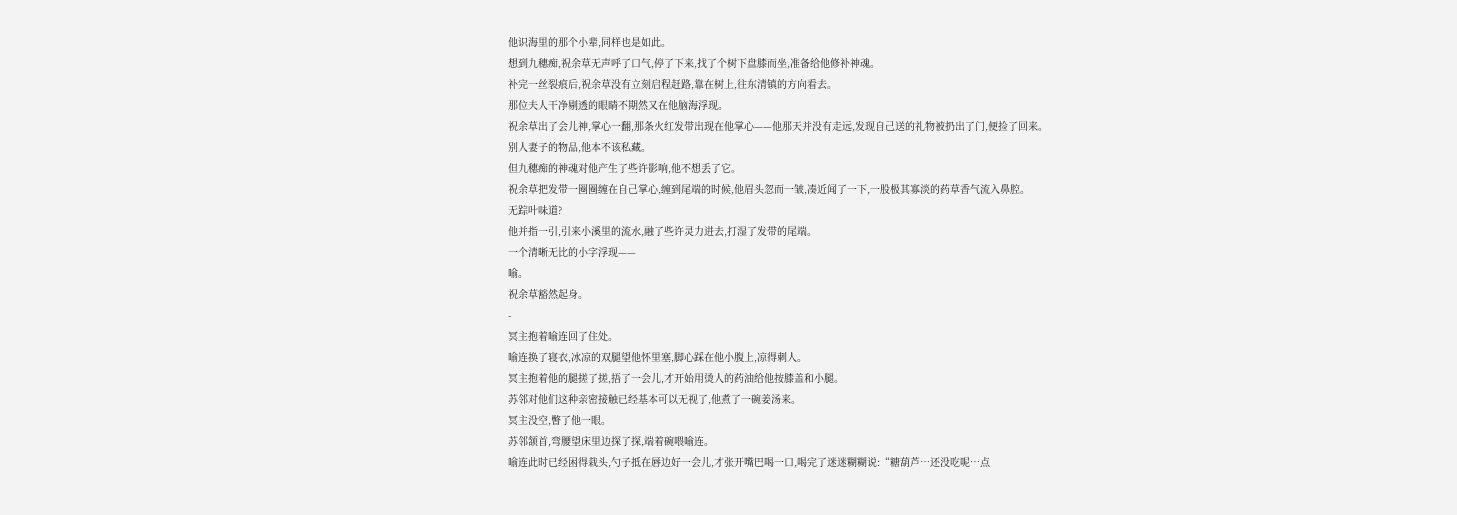他识海里的那个小辈,同样也是如此。
想到九穗痴,祝余草无声呼了口气,停了下来,找了个树下盘膝而坐,准备给他修补神魂。
补完一丝裂痕后,祝余草没有立刻启程赶路,靠在树上,往东清镇的方向看去。
那位夫人干净剔透的眼睛不期然又在他脑海浮现。
祝余草出了会儿神,掌心一翻,那条火红发带出现在他掌心——他那天并没有走远,发现自己送的礼物被扔出了门,便捡了回来。
别人妻子的物品,他本不该私藏。
但九穗痴的神魂对他产生了些许影响,他不想丢了它。
祝余草把发带一圈圈缠在自己掌心,缠到尾端的时候,他眉头忽而一皱,凑近闻了一下,一股极其寡淡的药草香气流入鼻腔。
无踪叶味道?
他并指一引,引来小溪里的流水,融了些许灵力进去,打湿了发带的尾端。
一个清晰无比的小字浮现——
喻。
祝余草豁然起身。
-
冥主抱着喻连回了住处。
喻连换了寝衣,冰凉的双腿望他怀里塞,脚心踩在他小腹上,凉得刺人。
冥主抱着他的腿搓了搓,捂了一会儿,才开始用烫人的药油给他按膝盖和小腿。
苏邻对他们这种亲密接触已经基本可以无视了,他煮了一碗姜汤来。
冥主没空,瞥了他一眼。
苏邻颔首,弯腰望床里边探了探,端着碗喂喻连。
喻连此时已经困得栽头,勺子抵在唇边好一会儿,才张开嘴巴喝一口,喝完了迷迷糊糊说:“糖葫芦…还没吃呢…点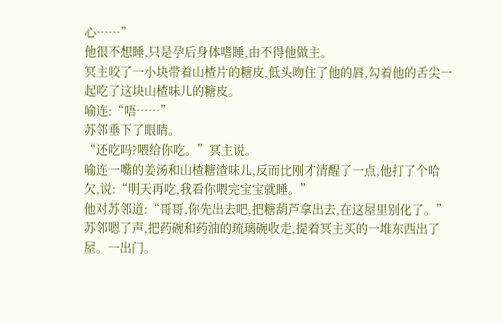心……”
他很不想睡,只是孕后身体嗜睡,由不得他做主。
冥主咬了一小块带着山楂片的糖皮,低头吻住了他的唇,勾着他的舌尖一起吃了这块山楂味儿的糖皮。
喻连:“唔……”
苏邻垂下了眼睛。
“还吃吗?喂给你吃。”冥主说。
喻连一嘴的姜汤和山楂糖渣味儿,反而比刚才清醒了一点,他打了个哈欠,说:“明天再吃,我看你喂完宝宝就睡。”
他对苏邻道:“哥哥,你先出去吧,把糖葫芦拿出去,在这屋里别化了。”
苏邻嗯了声,把药碗和药油的琉璃碗收走,提着冥主买的一堆东西出了屋。一出门。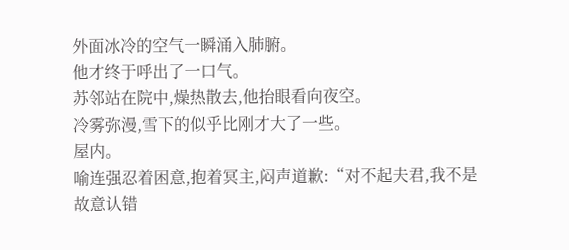外面冰冷的空气一瞬涌入肺腑。
他才终于呼出了一口气。
苏邻站在院中,燥热散去,他抬眼看向夜空。
冷雾弥漫,雪下的似乎比刚才大了一些。
屋内。
喻连强忍着困意,抱着冥主,闷声道歉:“对不起夫君,我不是故意认错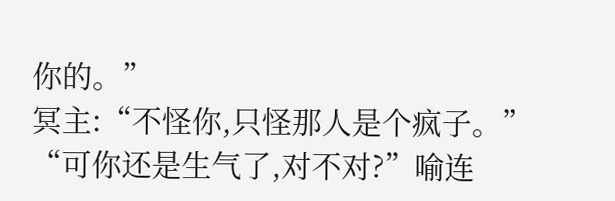你的。”
冥主:“不怪你,只怪那人是个疯子。”
“可你还是生气了,对不对?”喻连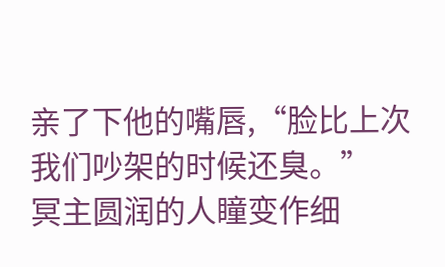亲了下他的嘴唇,“脸比上次我们吵架的时候还臭。”
冥主圆润的人瞳变作细